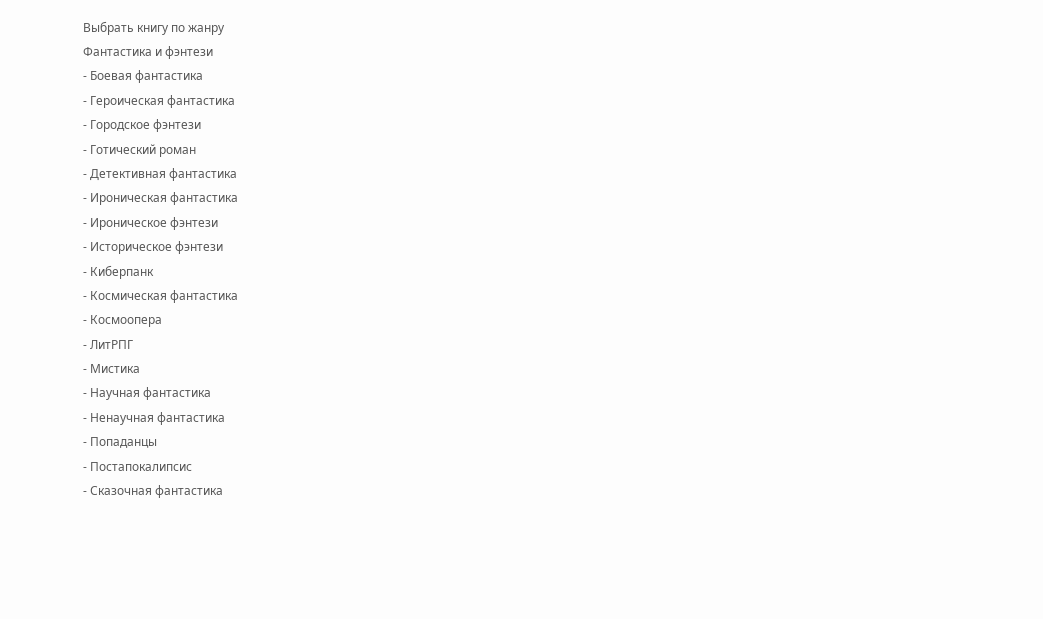Выбрать книгу по жанру
Фантастика и фэнтези
- Боевая фантастика
- Героическая фантастика
- Городское фэнтези
- Готический роман
- Детективная фантастика
- Ироническая фантастика
- Ироническое фэнтези
- Историческое фэнтези
- Киберпанк
- Космическая фантастика
- Космоопера
- ЛитРПГ
- Мистика
- Научная фантастика
- Ненаучная фантастика
- Попаданцы
- Постапокалипсис
- Сказочная фантастика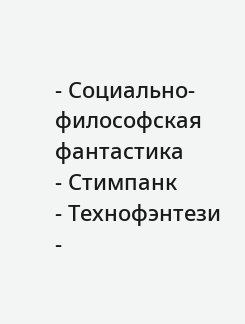- Социально-философская фантастика
- Стимпанк
- Технофэнтези
-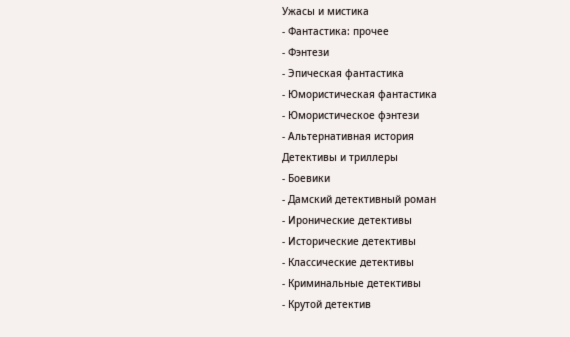Ужасы и мистика
- Фантастика: прочее
- Фэнтези
- Эпическая фантастика
- Юмористическая фантастика
- Юмористическое фэнтези
- Альтернативная история
Детективы и триллеры
- Боевики
- Дамский детективный роман
- Иронические детективы
- Исторические детективы
- Классические детективы
- Криминальные детективы
- Крутой детектив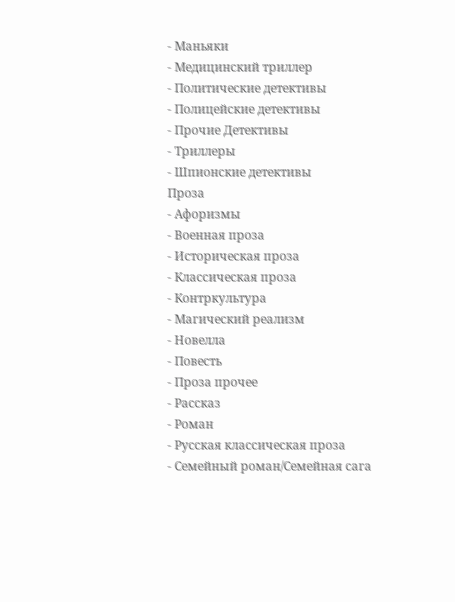- Маньяки
- Медицинский триллер
- Политические детективы
- Полицейские детективы
- Прочие Детективы
- Триллеры
- Шпионские детективы
Проза
- Афоризмы
- Военная проза
- Историческая проза
- Классическая проза
- Контркультура
- Магический реализм
- Новелла
- Повесть
- Проза прочее
- Рассказ
- Роман
- Русская классическая проза
- Семейный роман/Семейная сага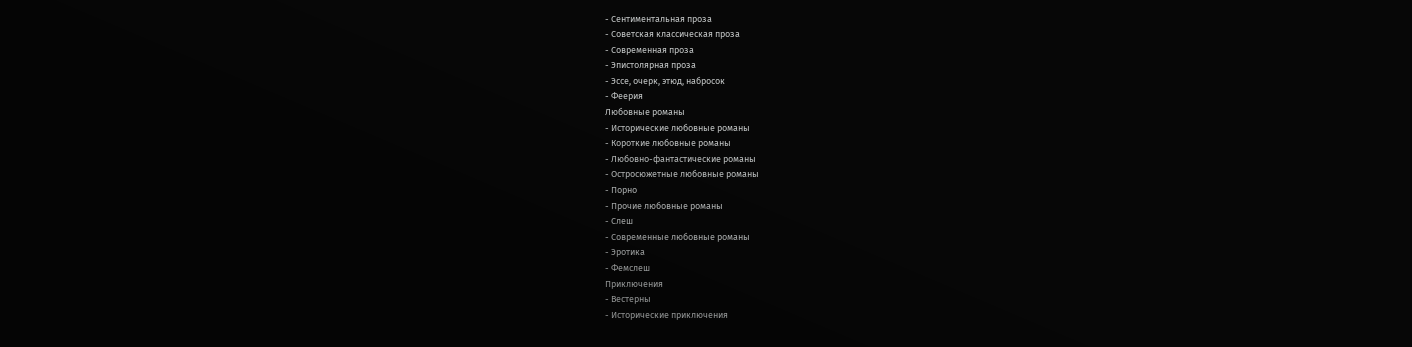- Сентиментальная проза
- Советская классическая проза
- Современная проза
- Эпистолярная проза
- Эссе, очерк, этюд, набросок
- Феерия
Любовные романы
- Исторические любовные романы
- Короткие любовные романы
- Любовно-фантастические романы
- Остросюжетные любовные романы
- Порно
- Прочие любовные романы
- Слеш
- Современные любовные романы
- Эротика
- Фемслеш
Приключения
- Вестерны
- Исторические приключения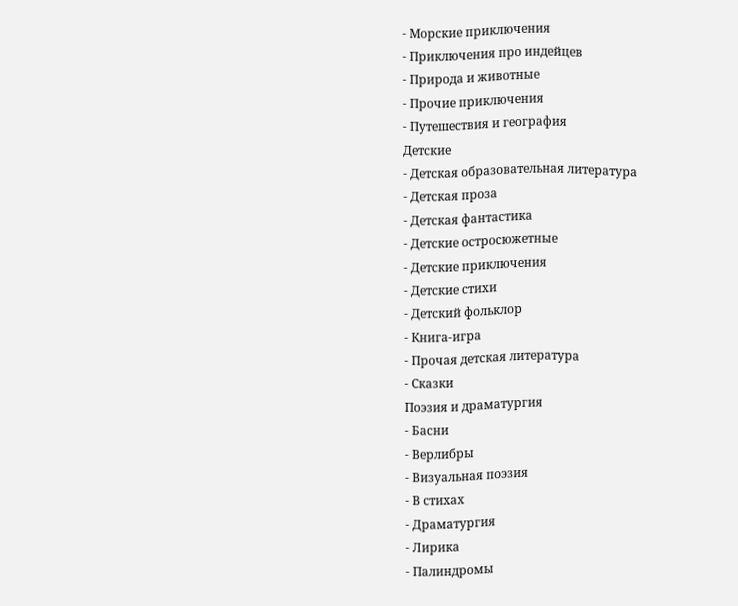- Морские приключения
- Приключения про индейцев
- Природа и животные
- Прочие приключения
- Путешествия и география
Детские
- Детская образовательная литература
- Детская проза
- Детская фантастика
- Детские остросюжетные
- Детские приключения
- Детские стихи
- Детский фольклор
- Книга-игра
- Прочая детская литература
- Сказки
Поэзия и драматургия
- Басни
- Верлибры
- Визуальная поэзия
- В стихах
- Драматургия
- Лирика
- Палиндромы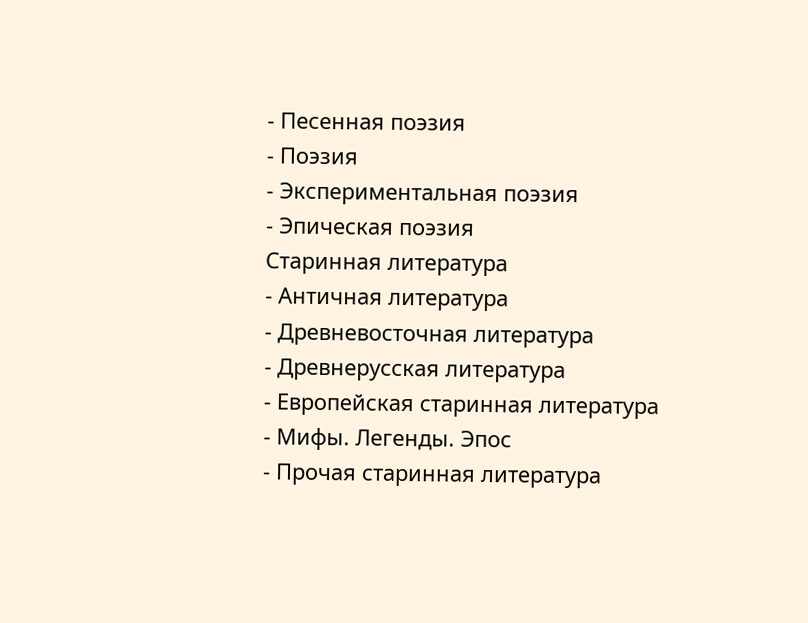- Песенная поэзия
- Поэзия
- Экспериментальная поэзия
- Эпическая поэзия
Старинная литература
- Античная литература
- Древневосточная литература
- Древнерусская литература
- Европейская старинная литература
- Мифы. Легенды. Эпос
- Прочая старинная литература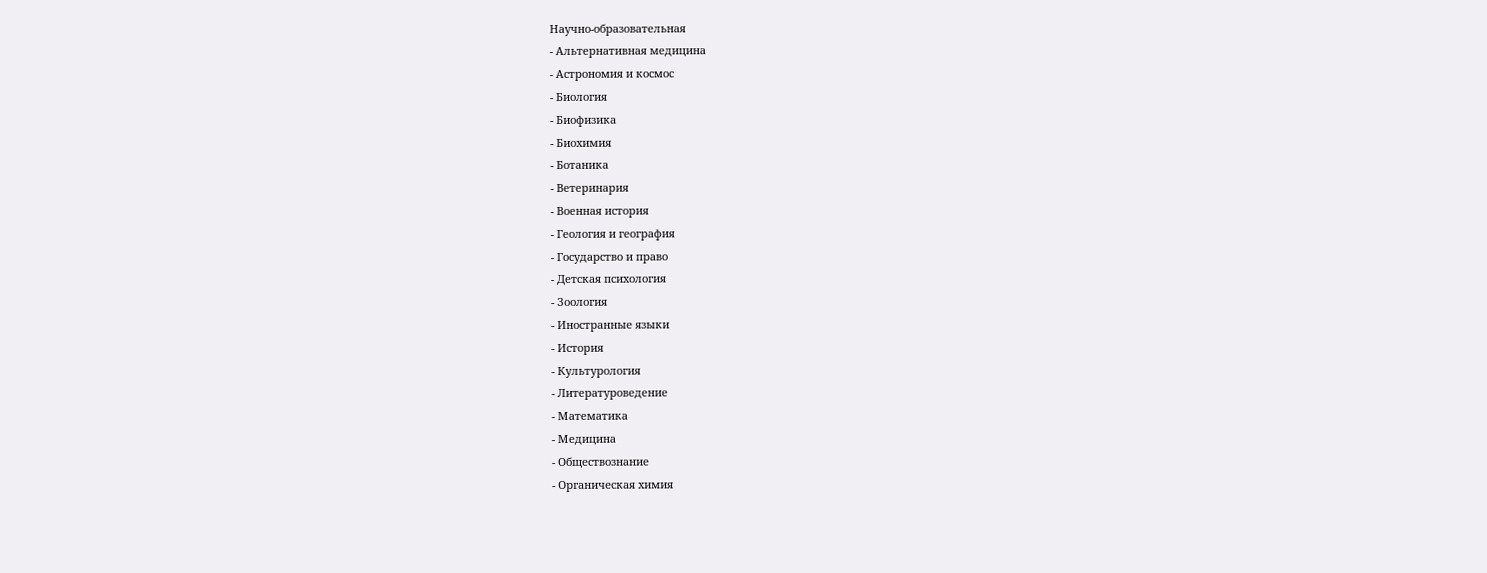Научно-образовательная
- Альтернативная медицина
- Астрономия и космос
- Биология
- Биофизика
- Биохимия
- Ботаника
- Ветеринария
- Военная история
- Геология и география
- Государство и право
- Детская психология
- Зоология
- Иностранные языки
- История
- Культурология
- Литературоведение
- Математика
- Медицина
- Обществознание
- Органическая химия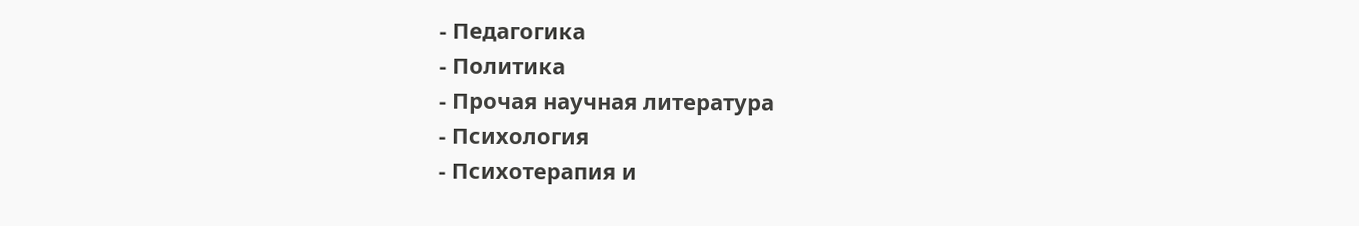- Педагогика
- Политика
- Прочая научная литература
- Психология
- Психотерапия и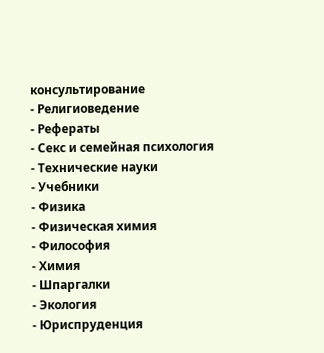консультирование
- Религиоведение
- Рефераты
- Секс и семейная психология
- Технические науки
- Учебники
- Физика
- Физическая химия
- Философия
- Химия
- Шпаргалки
- Экология
- Юриспруденция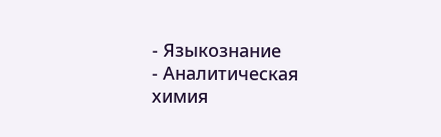- Языкознание
- Аналитическая химия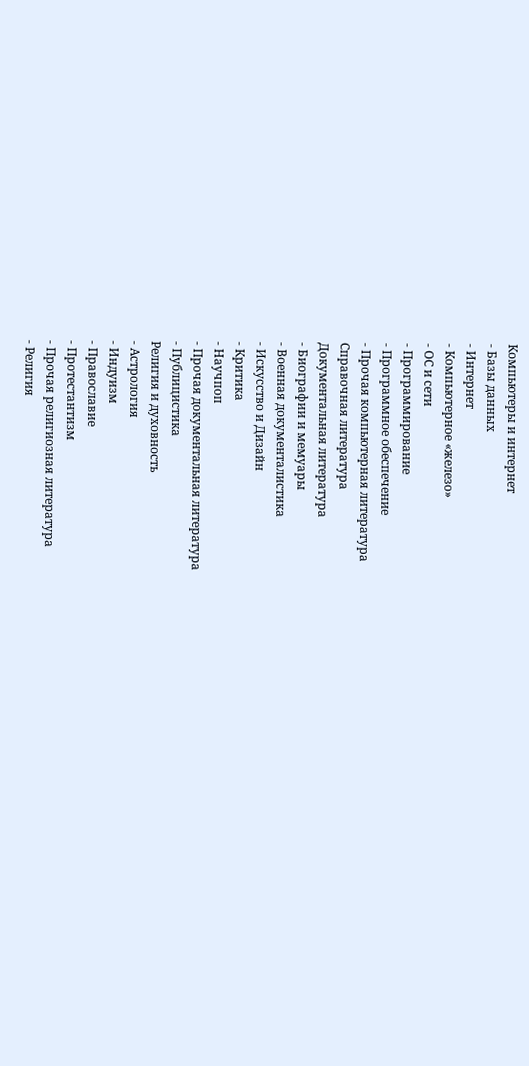Компьютеры и интернет
- Базы данных
- Интернет
- Компьютерное «железо»
- ОС и сети
- Программирование
- Программное обеспечение
- Прочая компьютерная литература
Справочная литература
Документальная литература
- Биографии и мемуары
- Военная документалистика
- Искусство и Дизайн
- Критика
- Научпоп
- Прочая документальная литература
- Публицистика
Религия и духовность
- Астрология
- Индуизм
- Православие
- Протестантизм
- Прочая религиозная литература
- Религия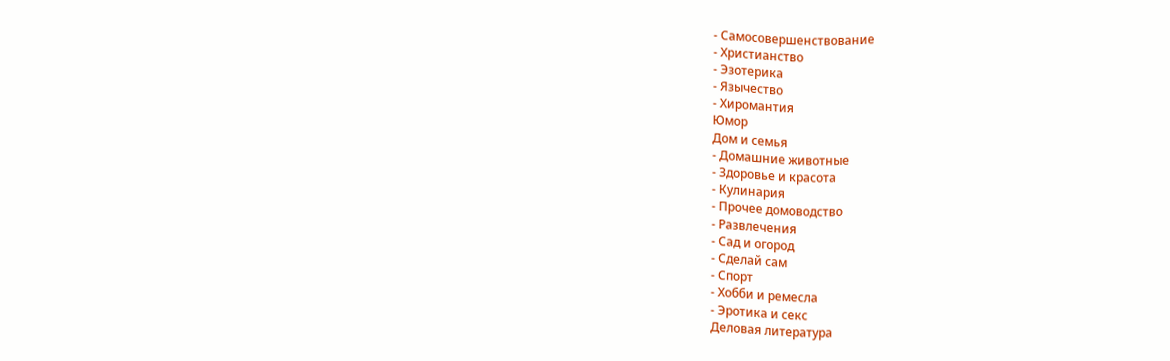- Самосовершенствование
- Христианство
- Эзотерика
- Язычество
- Хиромантия
Юмор
Дом и семья
- Домашние животные
- Здоровье и красота
- Кулинария
- Прочее домоводство
- Развлечения
- Сад и огород
- Сделай сам
- Спорт
- Хобби и ремесла
- Эротика и секс
Деловая литература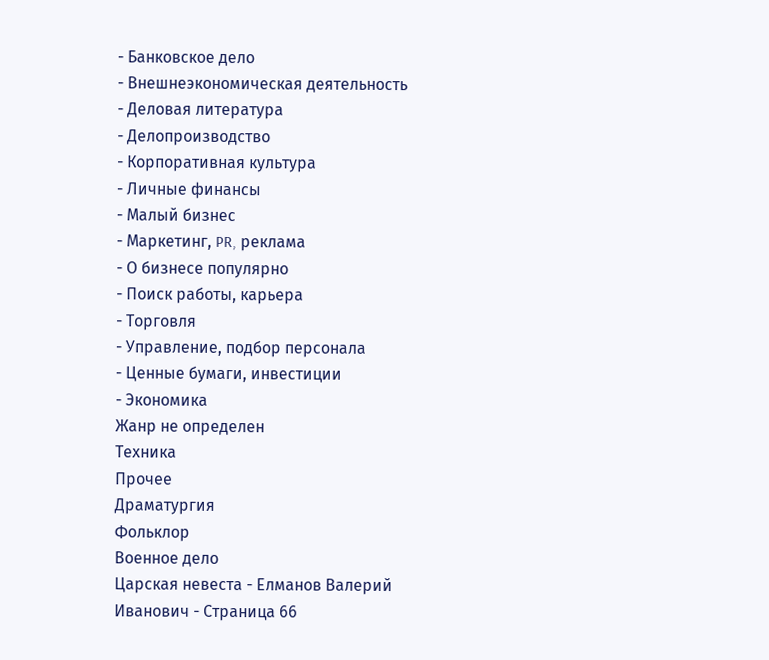- Банковское дело
- Внешнеэкономическая деятельность
- Деловая литература
- Делопроизводство
- Корпоративная культура
- Личные финансы
- Малый бизнес
- Маркетинг, PR, реклама
- О бизнесе популярно
- Поиск работы, карьера
- Торговля
- Управление, подбор персонала
- Ценные бумаги, инвестиции
- Экономика
Жанр не определен
Техника
Прочее
Драматургия
Фольклор
Военное дело
Царская невеста - Елманов Валерий Иванович - Страница 66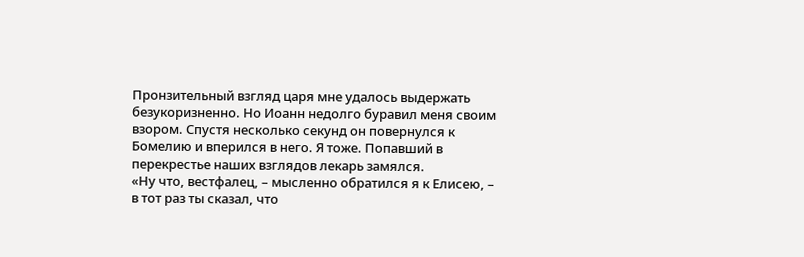Пронзительный взгляд царя мне удалось выдержать безукоризненно. Но Иоанн недолго буравил меня своим взором. Спустя несколько секунд он повернулся к Бомелию и вперился в него. Я тоже. Попавший в перекрестье наших взглядов лекарь замялся.
«Ну что, вестфалец, – мысленно обратился я к Елисею, – в тот раз ты сказал, что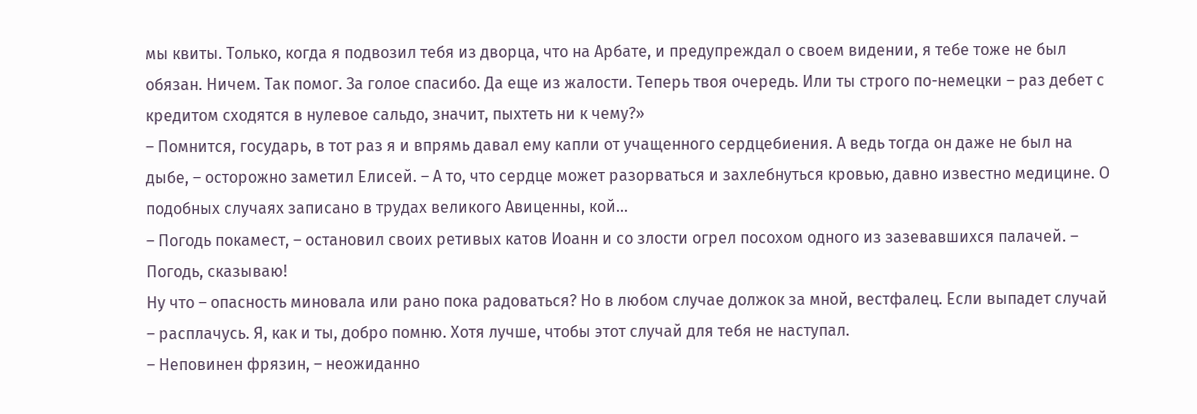мы квиты. Только, когда я подвозил тебя из дворца, что на Арбате, и предупреждал о своем видении, я тебе тоже не был обязан. Ничем. Так помог. За голое спасибо. Да еще из жалости. Теперь твоя очередь. Или ты строго по-немецки – раз дебет с кредитом сходятся в нулевое сальдо, значит, пыхтеть ни к чему?»
– Помнится, государь, в тот раз я и впрямь давал ему капли от учащенного сердцебиения. А ведь тогда он даже не был на дыбе, – осторожно заметил Елисей. – А то, что сердце может разорваться и захлебнуться кровью, давно известно медицине. О подобных случаях записано в трудах великого Авиценны, кой…
– Погодь покамест, – остановил своих ретивых катов Иоанн и со злости огрел посохом одного из зазевавшихся палачей. – Погодь, сказываю!
Ну что – опасность миновала или рано пока радоваться? Но в любом случае должок за мной, вестфалец. Если выпадет случай – расплачусь. Я, как и ты, добро помню. Хотя лучше, чтобы этот случай для тебя не наступал.
– Неповинен фрязин, – неожиданно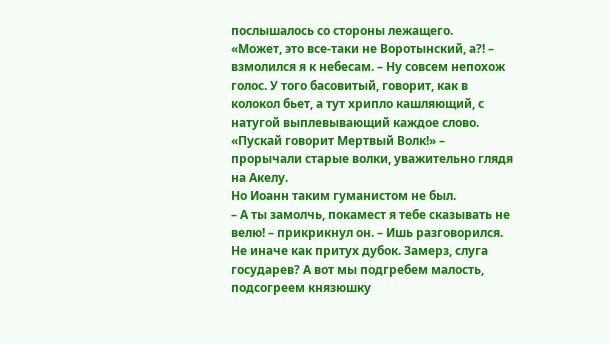послышалось со стороны лежащего.
«Может, это все-таки не Воротынский, а?! – взмолился я к небесам. – Ну совсем непохож голос. У того басовитый, говорит, как в колокол бьет, а тут хрипло кашляющий, с натугой выплевывающий каждое слово.
«Пускай говорит Мертвый Волк!» – прорычали старые волки, уважительно глядя на Акелу.
Но Иоанн таким гуманистом не был.
– А ты замолчь, покамест я тебе сказывать не велю! – прикрикнул он. – Ишь разговорился. Не иначе как притух дубок. Замерз, слуга государев? А вот мы подгребем малость, подсогреем князюшку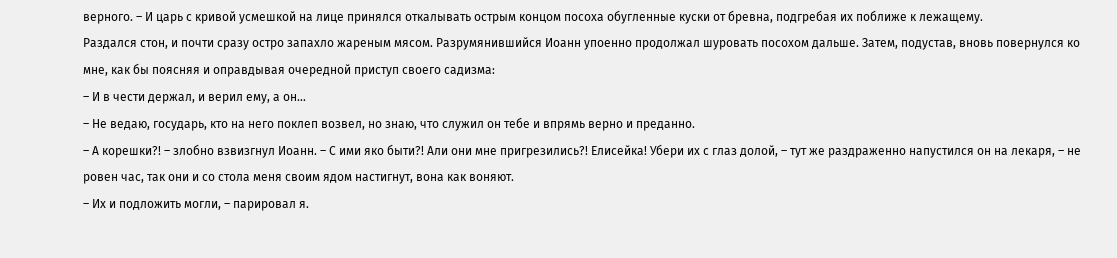верного. – И царь с кривой усмешкой на лице принялся откалывать острым концом посоха обугленные куски от бревна, подгребая их поближе к лежащему.
Раздался стон, и почти сразу остро запахло жареным мясом. Разрумянившийся Иоанн упоенно продолжал шуровать посохом дальше. Затем, подустав, вновь повернулся ко мне, как бы поясняя и оправдывая очередной приступ своего садизма:
– И в чести держал, и верил ему, а он…
– Не ведаю, государь, кто на него поклеп возвел, но знаю, что служил он тебе и впрямь верно и преданно.
– А корешки?! – злобно взвизгнул Иоанн. – С ими яко быти?! Али они мне пригрезились?! Елисейка! Убери их с глаз долой, – тут же раздраженно напустился он на лекаря, – не ровен час, так они и со стола меня своим ядом настигнут, вона как воняют.
– Их и подложить могли, – парировал я.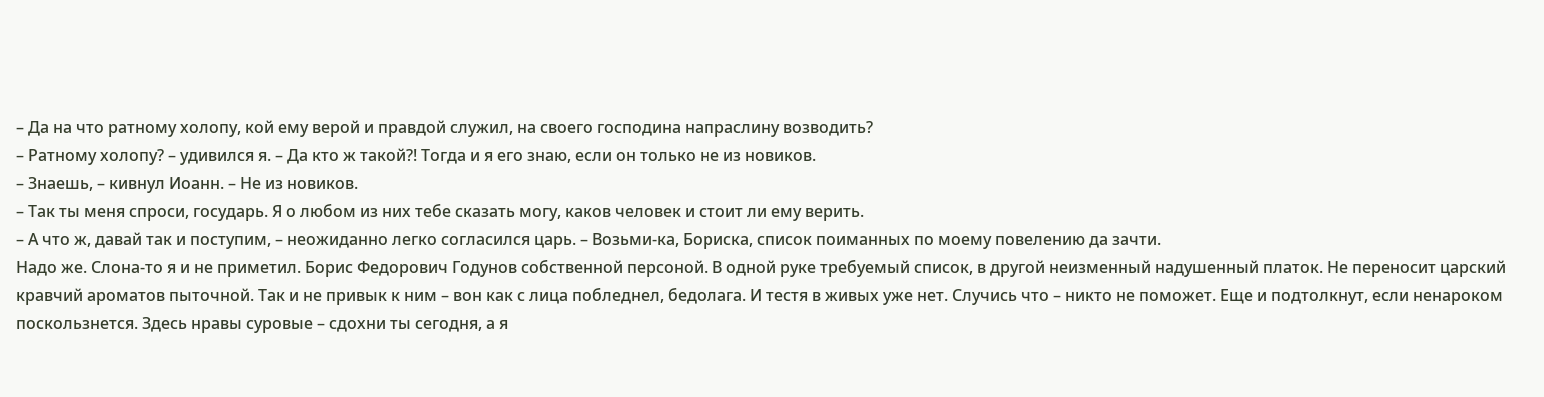– Да на что ратному холопу, кой ему верой и правдой служил, на своего господина напраслину возводить?
– Ратному холопу? – удивился я. – Да кто ж такой?! Тогда и я его знаю, если он только не из новиков.
– Знаешь, – кивнул Иоанн. – Не из новиков.
– Так ты меня спроси, государь. Я о любом из них тебе сказать могу, каков человек и стоит ли ему верить.
– А что ж, давай так и поступим, – неожиданно легко согласился царь. – Возьми-ка, Бориска, список поиманных по моему повелению да зачти.
Надо же. Слона-то я и не приметил. Борис Федорович Годунов собственной персоной. В одной руке требуемый список, в другой неизменный надушенный платок. Не переносит царский кравчий ароматов пыточной. Так и не привык к ним – вон как с лица побледнел, бедолага. И тестя в живых уже нет. Случись что – никто не поможет. Еще и подтолкнут, если ненароком поскользнется. Здесь нравы суровые – сдохни ты сегодня, а я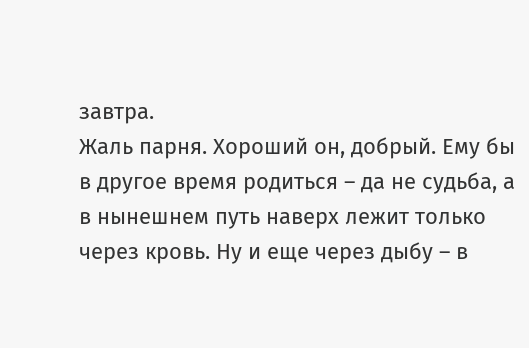завтра.
Жаль парня. Хороший он, добрый. Ему бы в другое время родиться – да не судьба, а в нынешнем путь наверх лежит только через кровь. Ну и еще через дыбу – в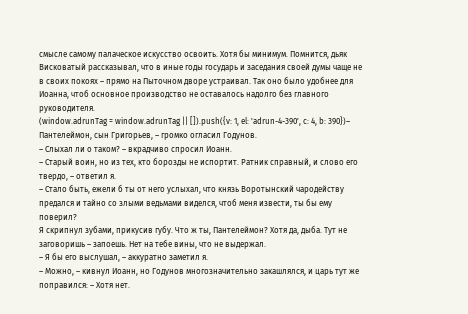смысле самому палаческое искусство освоить. Хотя бы минимум. Помнится, дьяк Висковатый рассказывал, что в иные годы государь и заседания своей думы чаще не в своих покоях – прямо на Пыточном дворе устраивал. Так оно было удобнее для Иоанна, чтоб основное производство не оставалось надолго без главного руководителя.
(window.adrunTag = window.adrunTag || []).push({v: 1, el: 'adrun-4-390', c: 4, b: 390})– Пантелеймон, сын Григорьев, – громко огласил Годунов.
– Слыхал ли о таком? – вкрадчиво спросил Иоанн.
– Старый воин, но из тех, кто борозды не испортит. Ратник справный, и слово его твердо, – ответил я.
– Стало быть, ежели б ты от него услыхал, что князь Воротынский чародейству предался и тайно со злыми ведьмами виделся, чтоб меня извести, ты бы ему поверил?
Я скрипнул зубами, прикусив губу. Что ж ты, Пантелеймон? Хотя да, дыба. Тут не заговоришь – запоешь. Нет на тебе вины, что не выдержал.
– Я бы его выслушал, – аккуратно заметил я.
– Можно, – кивнул Иоанн, но Годунов многозначительно закашлялся, и царь тут же поправился: – Хотя нет.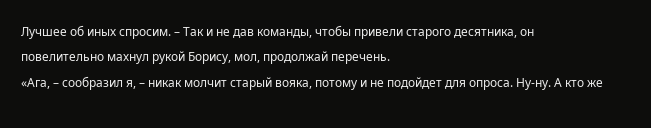Лучшее об иных спросим. – Так и не дав команды, чтобы привели старого десятника, он повелительно махнул рукой Борису, мол, продолжай перечень.
«Ага, – сообразил я, – никак молчит старый вояка, потому и не подойдет для опроса. Ну-ну. А кто же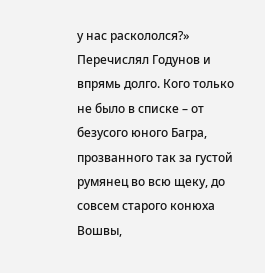у нас раскололся?»
Перечислял Годунов и впрямь долго. Кого только не было в списке – от безусого юного Багра, прозванного так за густой румянец во всю щеку, до совсем старого конюха Вошвы,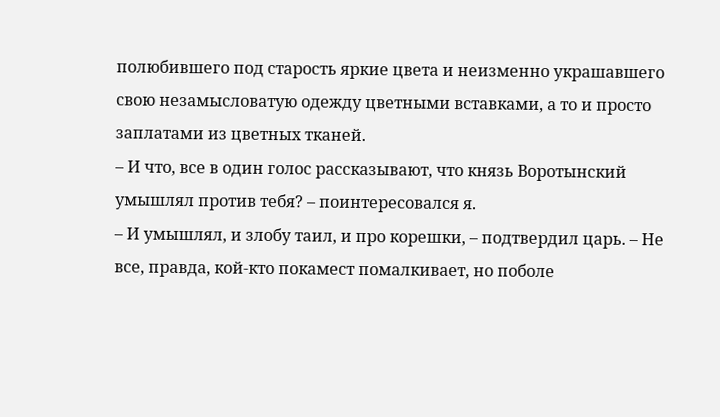полюбившего под старость яркие цвета и неизменно украшавшего свою незамысловатую одежду цветными вставками, а то и просто заплатами из цветных тканей.
– И что, все в один голос рассказывают, что князь Воротынский умышлял против тебя? – поинтересовался я.
– И умышлял, и злобу таил, и про корешки, – подтвердил царь. – Не все, правда, кой-кто покамест помалкивает, но поболе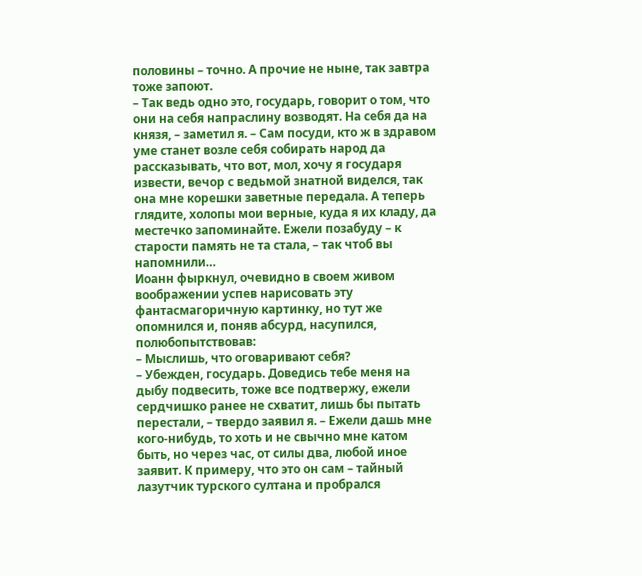половины – точно. А прочие не ныне, так завтра тоже запоют.
– Так ведь одно это, государь, говорит о том, что они на себя напраслину возводят. На себя да на князя, – заметил я. – Сам посуди, кто ж в здравом уме станет возле себя собирать народ да рассказывать, что вот, мол, хочу я государя извести, вечор с ведьмой знатной виделся, так она мне корешки заветные передала. А теперь глядите, холопы мои верные, куда я их кладу, да местечко запоминайте. Ежели позабуду – к старости память не та стала, – так чтоб вы напомнили…
Иоанн фыркнул, очевидно в своем живом воображении успев нарисовать эту фантасмагоричную картинку, но тут же опомнился и, поняв абсурд, насупился, полюбопытствовав:
– Мыслишь, что оговаривают себя?
– Убежден, государь. Доведись тебе меня на дыбу подвесить, тоже все подтвержу, ежели сердчишко ранее не схватит, лишь бы пытать перестали, – твердо заявил я. – Ежели дашь мне кого-нибудь, то хоть и не свычно мне катом быть, но через час, от силы два, любой иное заявит. К примеру, что это он сам – тайный лазутчик турского султана и пробрался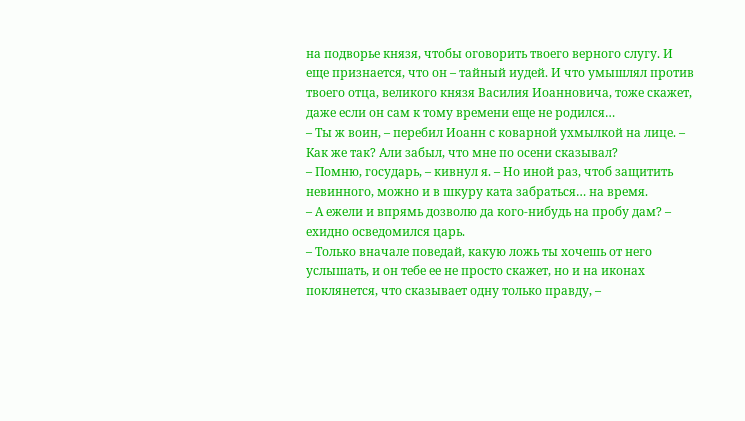на подворье князя, чтобы оговорить твоего верного слугу. И еще признается, что он – тайный иудей. И что умышлял против твоего отца, великого князя Василия Иоанновича, тоже скажет, даже если он сам к тому времени еще не родился…
– Ты ж воин, – перебил Иоанн с коварной ухмылкой на лице. – Как же так? Али забыл, что мне по осени сказывал?
– Помню, государь, – кивнул я. – Но иной раз, чтоб защитить невинного, можно и в шкуру ката забраться… на время.
– А ежели и впрямь дозволю да кого-нибудь на пробу дам? – ехидно осведомился царь.
– Только вначале поведай, какую ложь ты хочешь от него услышать, и он тебе ее не просто скажет, но и на иконах поклянется, что сказывает одну только правду, –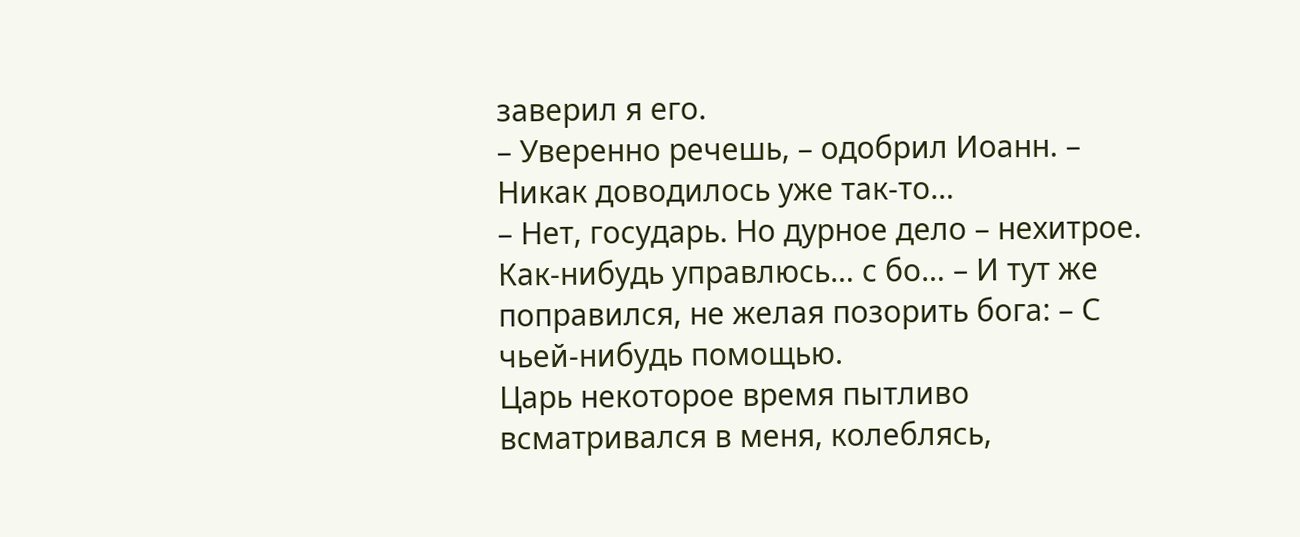заверил я его.
– Уверенно речешь, – одобрил Иоанн. – Никак доводилось уже так-то…
– Нет, государь. Но дурное дело – нехитрое. Как-нибудь управлюсь… с бо… – И тут же поправился, не желая позорить бога: – С чьей-нибудь помощью.
Царь некоторое время пытливо всматривался в меня, колеблясь,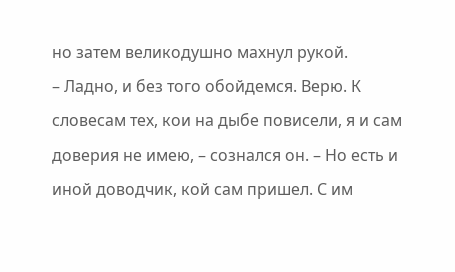но затем великодушно махнул рукой.
– Ладно, и без того обойдемся. Верю. К словесам тех, кои на дыбе повисели, я и сам доверия не имею, – сознался он. – Но есть и иной доводчик, кой сам пришел. С им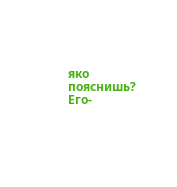яко пояснишь? Его-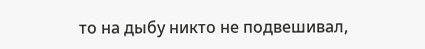то на дыбу никто не подвешивал,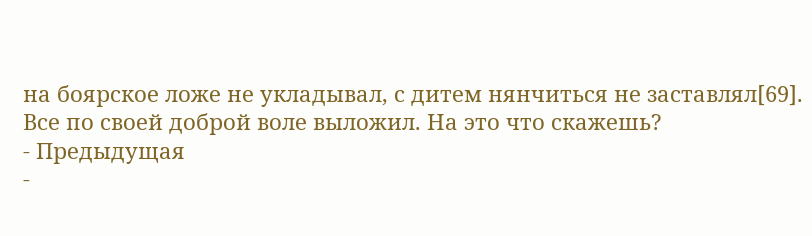на боярское ложе не укладывал, с дитем нянчиться не заставлял[69]. Все по своей доброй воле выложил. На это что скажешь?
- Предыдущая
-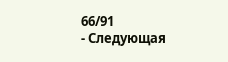66/91
- Следующая